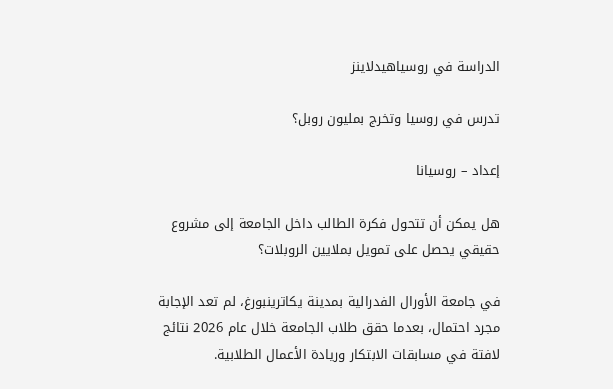الدراسة في روسياهيدلاينز

تدرس في روسيا وتخرج بمليون روبل؟

إعداد – روسيانا

هل يمكن أن تتحول فكرة الطالب داخل الجامعة إلى مشروع حقيقي يحصل على تمويل بملايين الروبلات؟

في جامعة الأورال الفدرالية بمدينة يكاترينبورغ، لم تعد الإجابة مجرد احتمال، بعدما حقق طلاب الجامعة خلال عام 2026 نتائج لافتة في مسابقات الابتكار وريادة الأعمال الطلابية.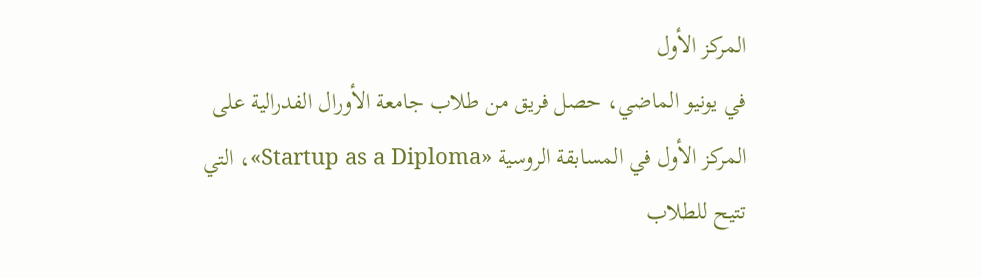المركز الأول
في يونيو الماضي، حصل فريق من طلاب جامعة الأورال الفدرالية على المركز الأول في المسابقة الروسية «Startup as a Diploma»، التي تتيح للطلاب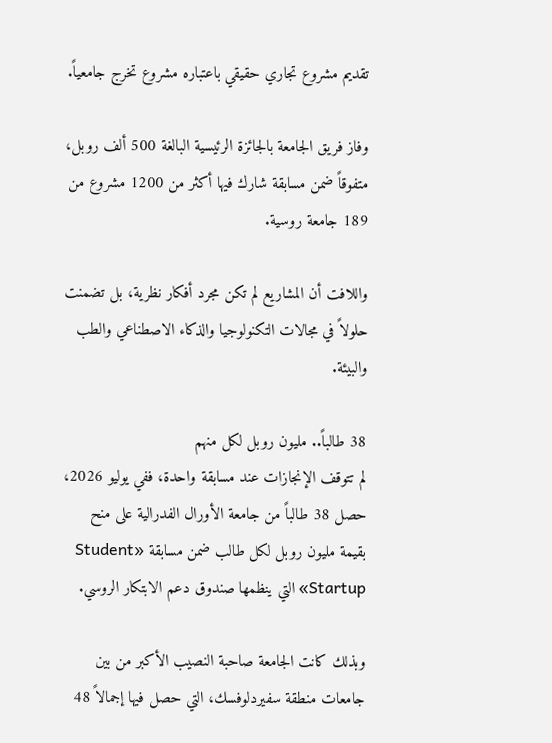تقديم مشروع تجاري حقيقي باعتباره مشروع تخرج جامعياً.

وفاز فريق الجامعة بالجائزة الرئيسية البالغة 500 ألف روبل، متفوقاً ضمن مسابقة شارك فيها أكثر من 1200 مشروع من 189 جامعة روسية.

واللافت أن المشاريع لم تكن مجرد أفكار نظرية، بل تضمنت حلولاً في مجالات التكنولوجيا والذكاء الاصطناعي والطب والبيئة.

38 طالباً.. مليون روبل لكل منهم
لم تتوقف الإنجازات عند مسابقة واحدة، ففي يوليو 2026، حصل 38 طالباً من جامعة الأورال الفدرالية على منح بقيمة مليون روبل لكل طالب ضمن مسابقة «Student Startup» التي ينظمها صندوق دعم الابتكار الروسي.

وبذلك كانت الجامعة صاحبة النصيب الأكبر من بين جامعات منطقة سفيردلوفسك، التي حصل فيها إجمالاً 48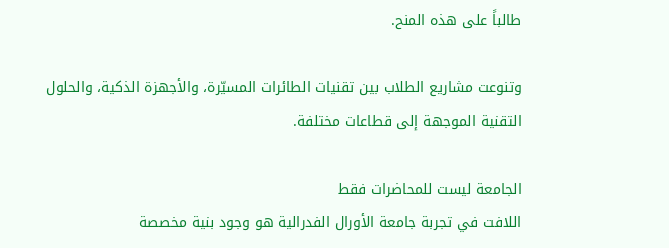طالباً على هذه المنح.

وتنوعت مشاريع الطلاب بين تقنيات الطائرات المسيّرة، والأجهزة الذكية، والحلول التقنية الموجهة إلى قطاعات مختلفة.

الجامعة ليست للمحاضرات فقط
اللافت في تجربة جامعة الأورال الفدرالية هو وجود بنية مخصصة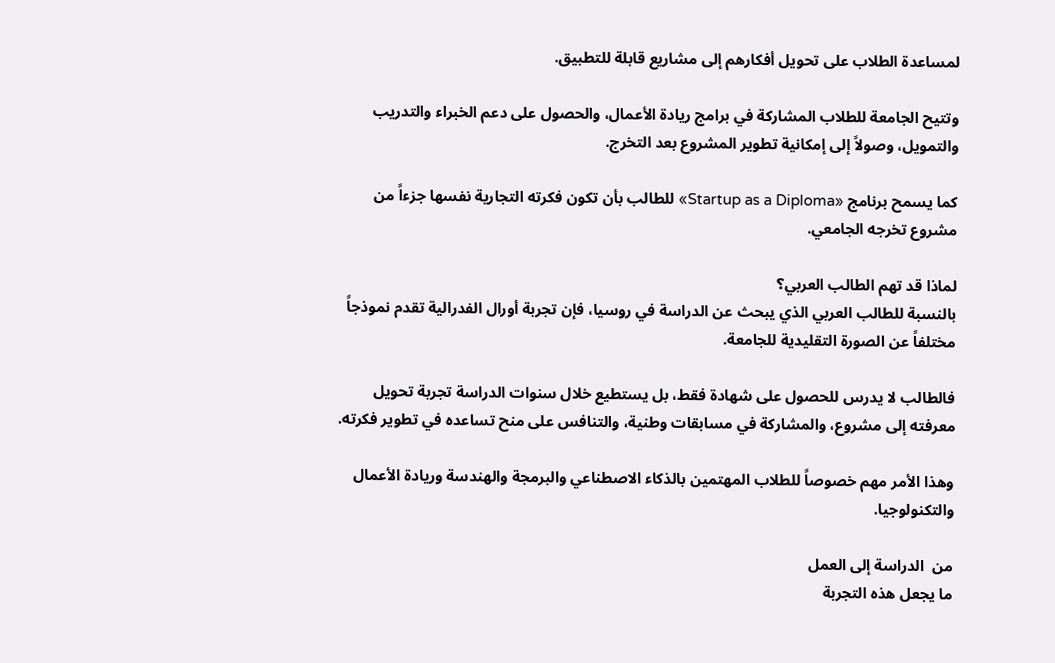لمساعدة الطلاب على تحويل أفكارهم إلى مشاريع قابلة للتطبيق.

وتتيح الجامعة للطلاب المشاركة في برامج ريادة الأعمال، والحصول على دعم الخبراء والتدريب والتمويل، وصولاً إلى إمكانية تطوير المشروع بعد التخرج.

كما يسمح برنامج «Startup as a Diploma» للطالب بأن تكون فكرته التجارية نفسها جزءاً من مشروع تخرجه الجامعي.

لماذا قد تهم الطالب العربي؟
بالنسبة للطالب العربي الذي يبحث عن الدراسة في روسيا، فإن تجربة أورال الفدرالية تقدم نموذجاً مختلفاً عن الصورة التقليدية للجامعة.

فالطالب لا يدرس للحصول على شهادة فقط، بل يستطيع خلال سنوات الدراسة تجربة تحويل معرفته إلى مشروع، والمشاركة في مسابقات وطنية، والتنافس على منح تساعده في تطوير فكرته.

وهذا الأمر مهم خصوصاً للطلاب المهتمين بالذكاء الاصطناعي والبرمجة والهندسة وريادة الأعمال والتكنولوجيا.

من  الدراسة إلى العمل
ما يجعل هذه التجربة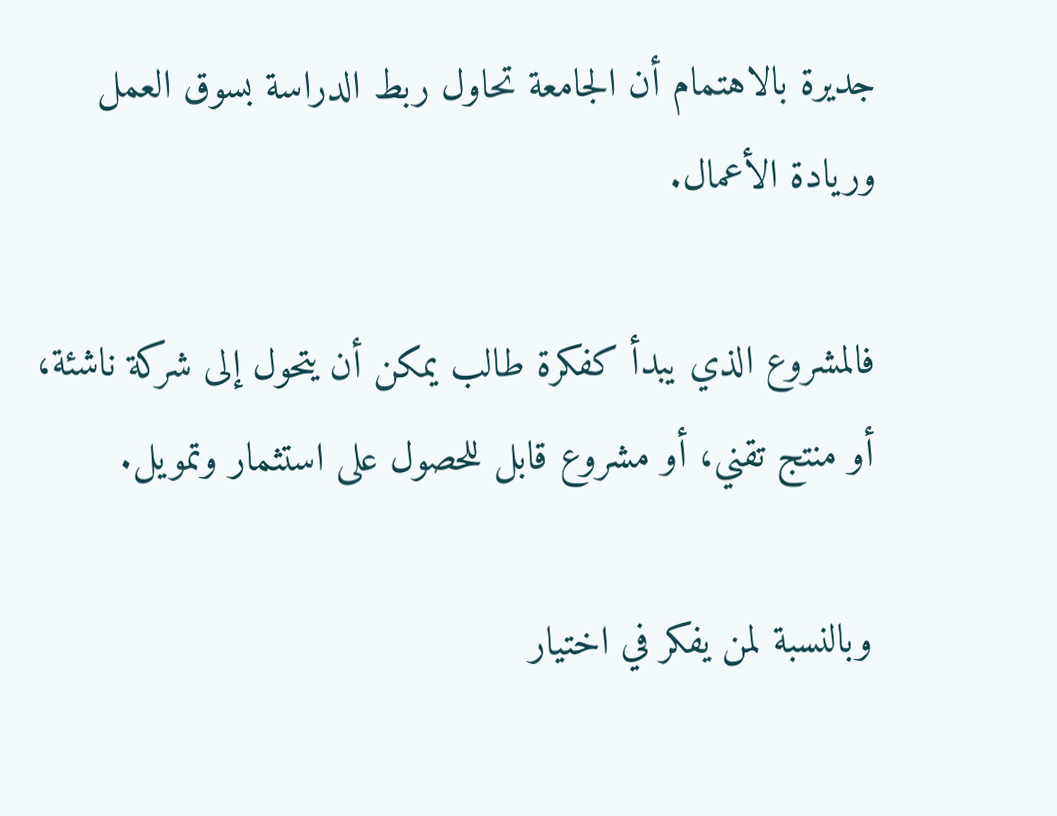جديرة بالاهتمام أن الجامعة تحاول ربط الدراسة بسوق العمل وريادة الأعمال.

فالمشروع الذي يبدأ كفكرة طالب يمكن أن يتحول إلى شركة ناشئة، أو منتج تقني، أو مشروع قابل للحصول على استثمار وتمويل.

وبالنسبة لمن يفكر في اختيار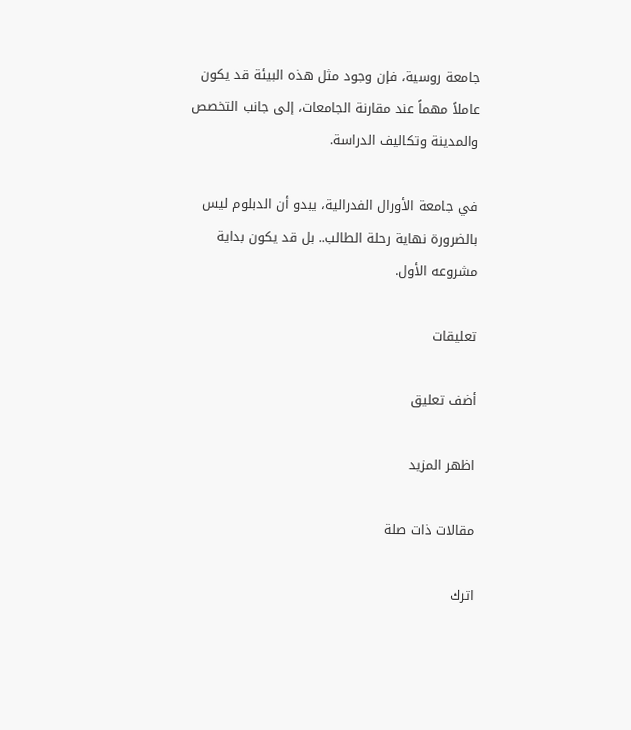جامعة روسية، فإن وجود مثل هذه البيئة قد يكون عاملاً مهماً عند مقارنة الجامعات، إلى جانب التخصص والمدينة وتكاليف الدراسة.

في جامعة الأورال الفدرالية، يبدو أن الدبلوم ليس بالضرورة نهاية رحلة الطالب.. بل قد يكون بداية مشروعه الأول.

تعليقات

أضف تعليق

اظهر المزيد

مقالات ذات صلة

اترك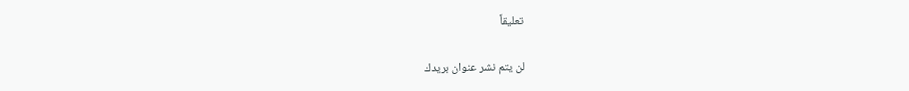تعليقاً

لن يتم نشر عنوان بريدك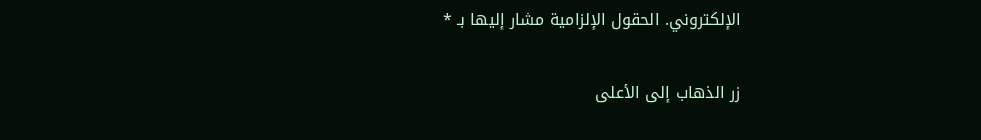الإلكتروني. الحقول الإلزامية مشار إليها بـ *

زر الذهاب إلى الأعلى